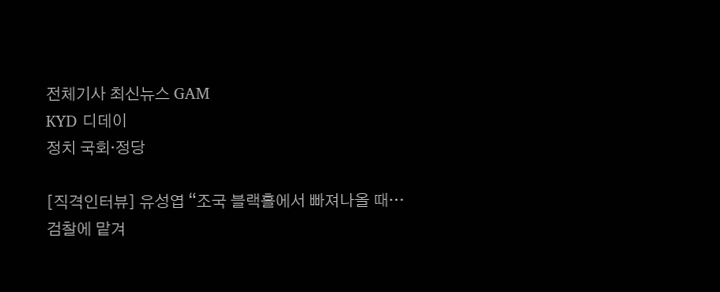전체기사 최신뉴스 GAM
KYD 디데이
정치 국회·정당

[직격인터뷰] 유성엽 “조국 블랙홀에서 빠져나올 때…검찰에 맡겨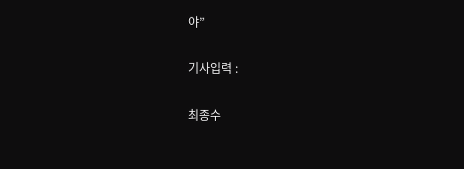야”

기사입력 :

최종수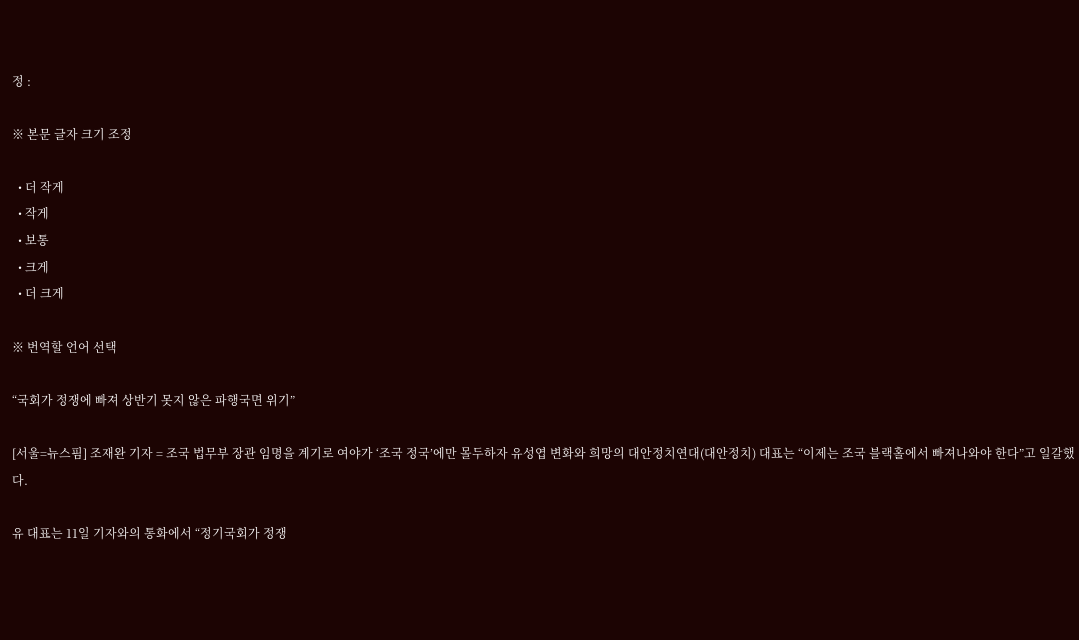정 :

※ 본문 글자 크기 조정

  • 더 작게
  • 작게
  • 보통
  • 크게
  • 더 크게

※ 번역할 언어 선택

“국회가 정쟁에 빠져 상반기 못지 않은 파행국면 위기”

[서울=뉴스핌] 조재완 기자 = 조국 법무부 장관 임명을 계기로 여야가 ‘조국 정국’에만 몰두하자 유성엽 변화와 희망의 대안정치연대(대안정치) 대표는 “이제는 조국 블랙홀에서 빠져나와야 한다”고 일갈했다.

유 대표는 11일 기자와의 통화에서 “정기국회가 정쟁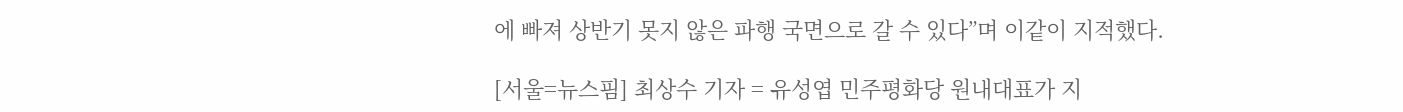에 빠져 상반기 못지 않은 파행 국면으로 갈 수 있다”며 이같이 지적했다.

[서울=뉴스핌] 최상수 기자 = 유성엽 민주평화당 원내대표가 지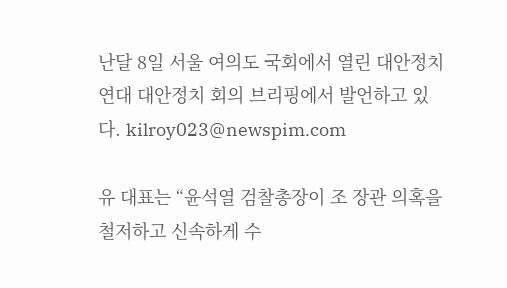난달 8일 서울 여의도 국회에서 열린 대안정치연대 대안정치 회의 브리핑에서 발언하고 있다. kilroy023@newspim.com

유 대표는 “윤석열 검찰총장이 조 장관 의혹을 철저하고 신속하게 수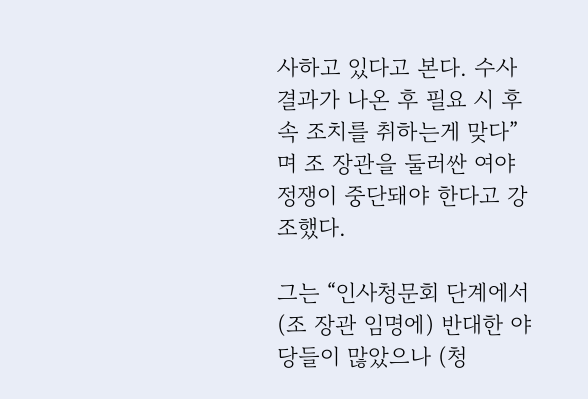사하고 있다고 본다. 수사 결과가 나온 후 필요 시 후속 조치를 취하는게 맞다”며 조 장관을 둘러싼 여야 정쟁이 중단돼야 한다고 강조했다.

그는 “인사청문회 단계에서 (조 장관 임명에) 반대한 야당들이 많았으나 (청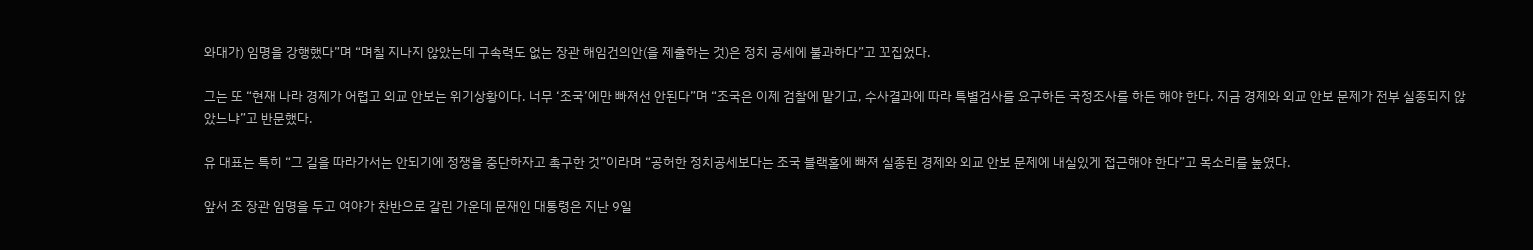와대가) 임명을 강행했다”며 “며칠 지나지 않았는데 구속력도 없는 장관 해임건의안(을 제출하는 것)은 정치 공세에 불과하다”고 꼬집었다.

그는 또 “현재 나라 경제가 어렵고 외교 안보는 위기상황이다. 너무 ‘조국’에만 빠져선 안된다”며 “조국은 이제 검찰에 맡기고, 수사결과에 따라 특별검사를 요구하든 국정조사를 하든 해야 한다. 지금 경제와 외교 안보 문제가 전부 실종되지 않았느냐”고 반문했다.

유 대표는 특히 “그 길을 따라가서는 안되기에 정쟁을 중단하자고 촉구한 것”이라며 “공허한 정치공세보다는 조국 블랙홀에 빠져 실종된 경제와 외교 안보 문제에 내실있게 접근해야 한다”고 목소리를 높였다.

앞서 조 장관 임명을 두고 여야가 찬반으로 갈린 가운데 문재인 대통령은 지난 9일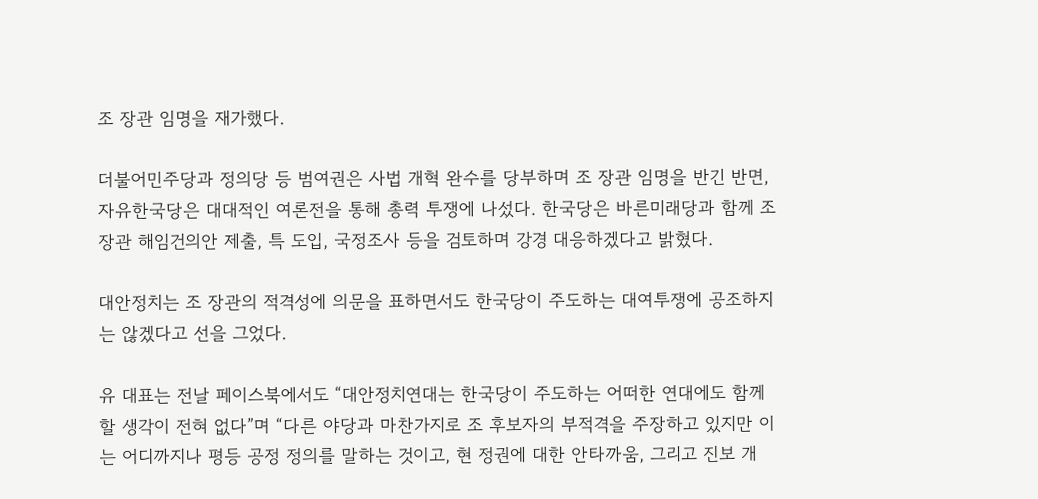조 장관 임명을 재가했다.

더불어민주당과 정의당 등 범여권은 사법 개혁 완수를 당부하며 조 장관 임명을 반긴 반면, 자유한국당은 대대적인 여론전을 통해 총력 투쟁에 나섰다. 한국당은 바른미래당과 함께 조 장관 해임건의안 제출, 특 도입, 국정조사 등을 검토하며 강경 대응하겠다고 밝혔다.

대안정치는 조 장관의 적격성에 의문을 표하면서도 한국당이 주도하는 대여투쟁에 공조하지는 않겠다고 선을 그었다.

유 대표는 전날 페이스북에서도 “대안정치연대는 한국당이 주도하는 어떠한 연대에도 함께 할 생각이 전혀 없다”며 “다른 야당과 마찬가지로 조 후보자의 부적격을 주장하고 있지만 이는 어디까지나 평등 공정 정의를 말하는 것이고, 현 정권에 대한 안타까움, 그리고 진보 개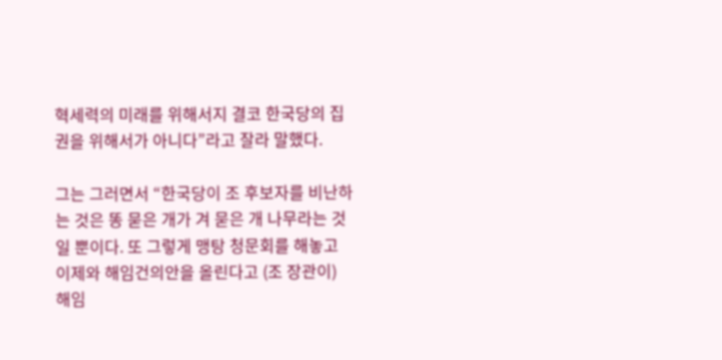혁세력의 미래를 위해서지 결코 한국당의 집권을 위해서가 아니다”라고 잘라 말했다.

그는 그러면서 “한국당이 조 후보자를 비난하는 것은 똥 묻은 개가 겨 묻은 개 나무라는 것일 뿐이다. 또 그렇게 맹탕 청문회를 해놓고 이제와 해임건의안을 올린다고 (조 장관이) 해임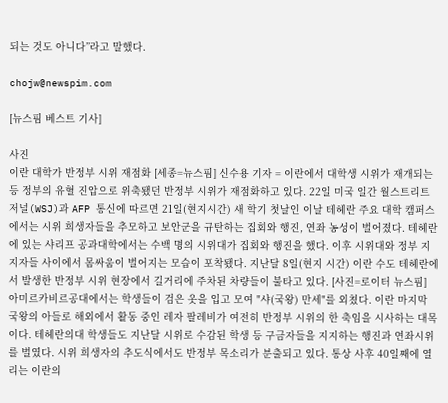되는 것도 아니다”라고 말했다.

chojw@newspim.com

[뉴스핌 베스트 기사]

사진
이란 대학가 반정부 시위 재점화 [세종=뉴스핌] 신수용 기자 = 이란에서 대학생 시위가 재개되는 등 정부의 유혈 진압으로 위축됐던 반정부 시위가 재점화하고 있다. 22일 미국 일간 월스트리트저널(WSJ)과 AFP 통신에 따르면 21일(현지시간) 새 학기 첫날인 이날 테헤란 주요 대학 캠퍼스에서는 시위 희생자들을 추모하고 보안군을 규탄하는 집회와 행진, 연좌 농성이 벌어졌다. 테헤란에 있는 샤리프 공과대학에서는 수백 명의 시위대가 집회와 행진을 했다. 이후 시위대와 정부 지지자들 사이에서 몸싸움이 벌어지는 모습이 포착됐다. 지난달 8일(현지 시간) 이란 수도 테헤란에서 발생한 반정부 시위 현장에서 길거리에 주차된 차량들이 불타고 있다. [사진=로이터 뉴스핌] 아미르카비르공대에서는 학생들이 검은 옷을 입고 모여 "샤(국왕) 만세"를 외쳤다. 이란 마지막 국왕의 아들로 해외에서 활동 중인 레자 팔레비가 여전히 반정부 시위의 한 축임을 시사하는 대목이다. 테헤란의대 학생들도 지난달 시위로 수감된 학생 등 구금자들을 지지하는 행진과 연좌시위를 벌였다. 시위 희생자의 추도식에서도 반정부 목소리가 분출되고 있다. 통상 사후 40일째에 열리는 이란의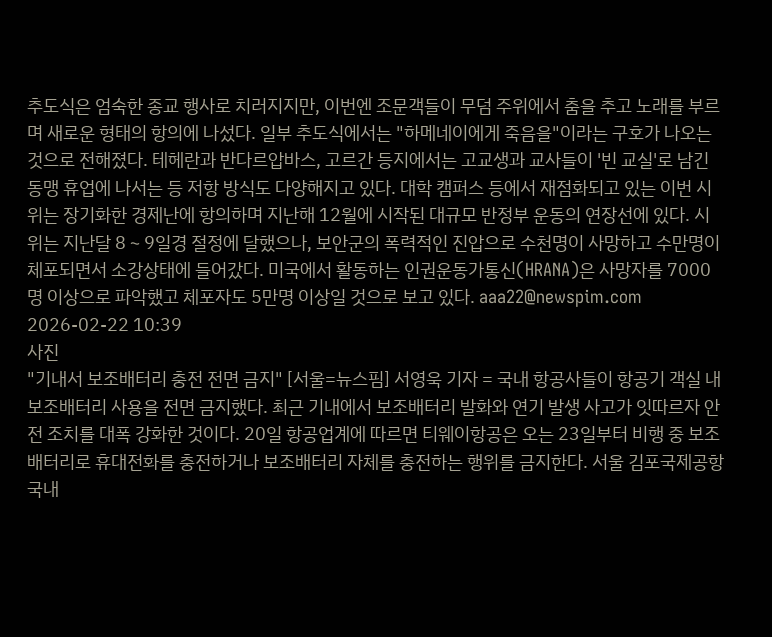추도식은 엄숙한 종교 행사로 치러지지만, 이번엔 조문객들이 무덤 주위에서 춤을 추고 노래를 부르며 새로운 형태의 항의에 나섰다. 일부 추도식에서는 "하메네이에게 죽음을"이라는 구호가 나오는 것으로 전해졌다. 테헤란과 반다르압바스, 고르간 등지에서는 고교생과 교사들이 '빈 교실'로 남긴 동맹 휴업에 나서는 등 저항 방식도 다양해지고 있다. 대학 캠퍼스 등에서 재점화되고 있는 이번 시위는 장기화한 경제난에 항의하며 지난해 12월에 시작된 대규모 반정부 운동의 연장선에 있다. 시위는 지난달 8∼9일경 절정에 달했으나, 보안군의 폭력적인 진압으로 수천명이 사망하고 수만명이 체포되면서 소강상태에 들어갔다. 미국에서 활동하는 인권운동가통신(HRANA)은 사망자를 7000명 이상으로 파악했고 체포자도 5만명 이상일 것으로 보고 있다. aaa22@newspim.com 2026-02-22 10:39
사진
"기내서 보조배터리 충전 전면 금지" [서울=뉴스핌] 서영욱 기자 = 국내 항공사들이 항공기 객실 내 보조배터리 사용을 전면 금지했다. 최근 기내에서 보조배터리 발화와 연기 발생 사고가 잇따르자 안전 조치를 대폭 강화한 것이다. 20일 항공업계에 따르면 티웨이항공은 오는 23일부터 비행 중 보조배터리로 휴대전화를 충전하거나 보조배터리 자체를 충전하는 행위를 금지한다. 서울 김포국제공항 국내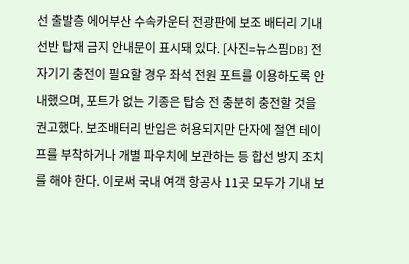선 출발층 에어부산 수속카운터 전광판에 보조 배터리 기내 선반 탑재 금지 안내문이 표시돼 있다. [사진=뉴스핌DB] 전자기기 충전이 필요할 경우 좌석 전원 포트를 이용하도록 안내했으며, 포트가 없는 기종은 탑승 전 충분히 충전할 것을 권고했다. 보조배터리 반입은 허용되지만 단자에 절연 테이프를 부착하거나 개별 파우치에 보관하는 등 합선 방지 조치를 해야 한다. 이로써 국내 여객 항공사 11곳 모두가 기내 보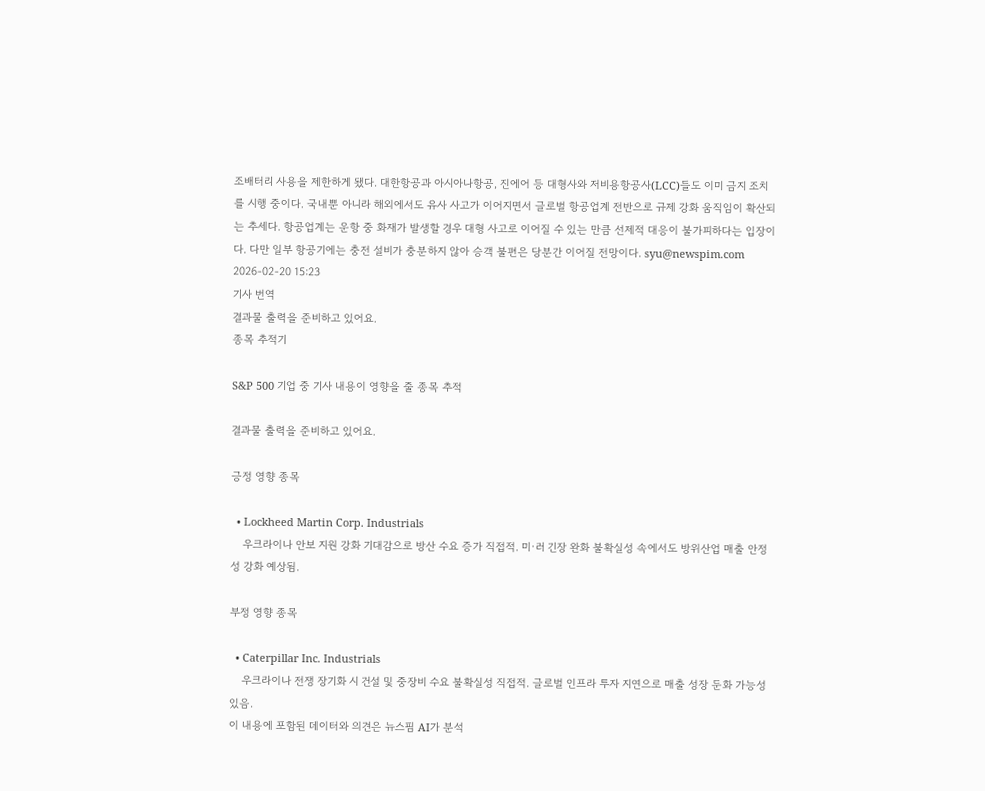조배터리 사용을 제한하게 됐다. 대한항공과 아시아나항공, 진에어 등 대형사와 저비용항공사(LCC)들도 이미 금지 조치를 시행 중이다. 국내뿐 아니라 해외에서도 유사 사고가 이어지면서 글로벌 항공업계 전반으로 규제 강화 움직임이 확산되는 추세다. 항공업계는 운항 중 화재가 발생할 경우 대형 사고로 이어질 수 있는 만큼 선제적 대응이 불가피하다는 입장이다. 다만 일부 항공기에는 충전 설비가 충분하지 않아 승객 불편은 당분간 이어질 전망이다. syu@newspim.com 2026-02-20 15:23
기사 번역
결과물 출력을 준비하고 있어요.
종목 추적기

S&P 500 기업 중 기사 내용이 영향을 줄 종목 추적

결과물 출력을 준비하고 있어요.

긍정 영향 종목

  • Lockheed Martin Corp. Industrials
    우크라이나 안보 지원 강화 기대감으로 방산 수요 증가 직접적. 미·러 긴장 완화 불확실성 속에서도 방위산업 매출 안정성 강화 예상됨.

부정 영향 종목

  • Caterpillar Inc. Industrials
    우크라이나 전쟁 장기화 시 건설 및 중장비 수요 불확실성 직접적. 글로벌 인프라 투자 지연으로 매출 성장 둔화 가능성 있음.
이 내용에 포함된 데이터와 의견은 뉴스핌 AI가 분석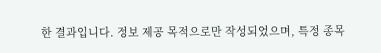한 결과입니다. 정보 제공 목적으로만 작성되었으며, 특정 종목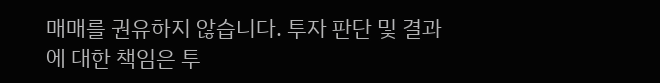매매를 권유하지 않습니다. 투자 판단 및 결과에 대한 책임은 투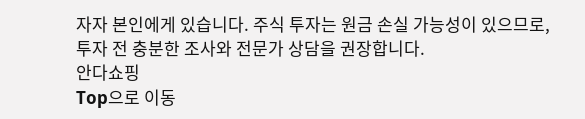자자 본인에게 있습니다. 주식 투자는 원금 손실 가능성이 있으므로, 투자 전 충분한 조사와 전문가 상담을 권장합니다.
안다쇼핑
Top으로 이동